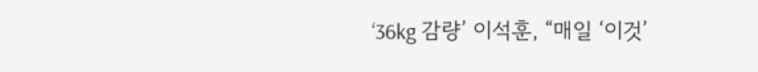‘36kg 감량’ 이석훈, “매일 ‘이것’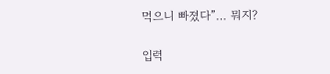먹으니 빠졌다”… 뭐지?

입력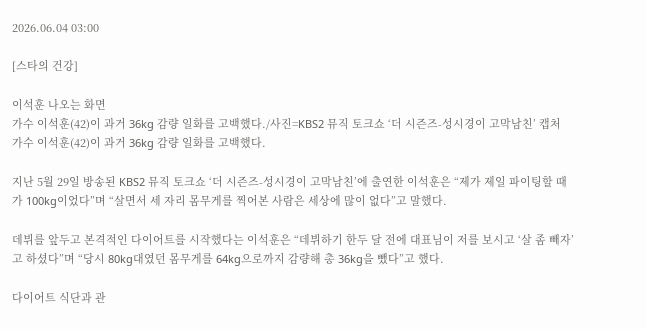2026.06.04 03:00

[스타의 건강]

이석훈 나오는 화면
가수 이석훈(42)이 과거 36kg 감량 일화를 고백했다./사진=KBS2 뮤직 토크쇼 ‘더 시즌즈-성시경이 고막남친’ 캡처
가수 이석훈(42)이 과거 36kg 감량 일화를 고백했다.

지난 5월 29일 방송된 KBS2 뮤직 토크쇼 ‘더 시즌즈-성시경이 고막남친’에 출연한 이석훈은 “제가 제일 파이팅할 때가 100kg이었다”며 “살면서 세 자리 몸무게를 찍어본 사람은 세상에 많이 없다”고 말했다.

데뷔를 앞두고 본격적인 다이어트를 시작했다는 이석훈은 “데뷔하기 한두 달 전에 대표님이 저를 보시고 ‘살 좀 빼자’고 하셨다”며 “당시 80kg대였던 몸무게를 64kg으로까지 감량해 총 36kg을 뺐다”고 했다.

다이어트 식단과 관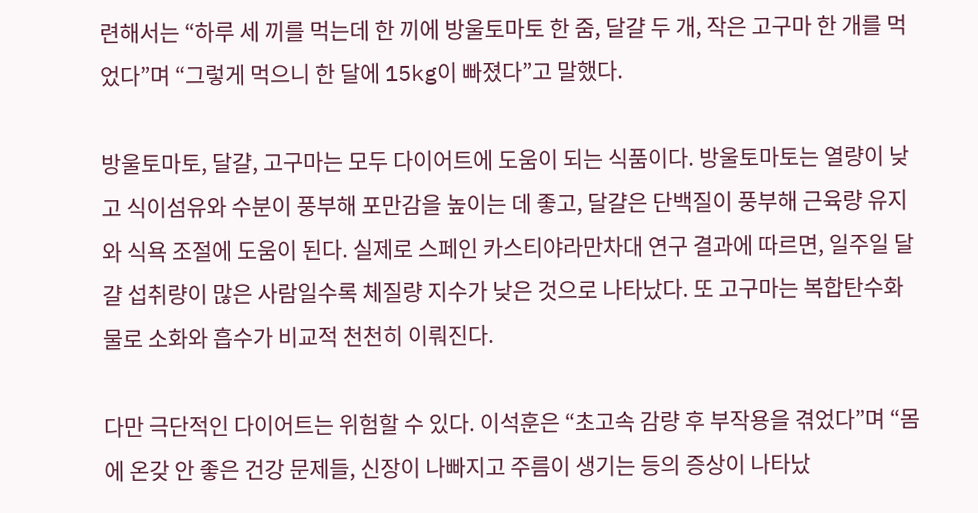련해서는 “하루 세 끼를 먹는데 한 끼에 방울토마토 한 줌, 달걀 두 개, 작은 고구마 한 개를 먹었다”며 “그렇게 먹으니 한 달에 15kg이 빠졌다”고 말했다.

방울토마토, 달걀, 고구마는 모두 다이어트에 도움이 되는 식품이다. 방울토마토는 열량이 낮고 식이섬유와 수분이 풍부해 포만감을 높이는 데 좋고, 달걀은 단백질이 풍부해 근육량 유지와 식욕 조절에 도움이 된다. 실제로 스페인 카스티야라만차대 연구 결과에 따르면, 일주일 달걀 섭취량이 많은 사람일수록 체질량 지수가 낮은 것으로 나타났다. 또 고구마는 복합탄수화물로 소화와 흡수가 비교적 천천히 이뤄진다.

다만 극단적인 다이어트는 위험할 수 있다. 이석훈은 “초고속 감량 후 부작용을 겪었다”며 “몸에 온갖 안 좋은 건강 문제들, 신장이 나빠지고 주름이 생기는 등의 증상이 나타났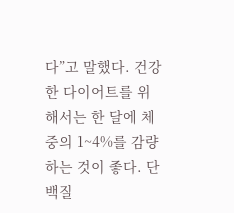다”고 말했다. 건강한 다이어트를 위해서는 한 달에 체중의 1~4%를 감량하는 것이 좋다. 단백질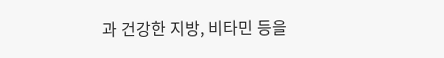과 건강한 지방, 비타민 등을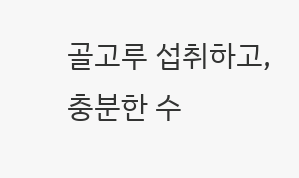골고루 섭취하고, 충분한 수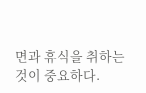면과 휴식을 취하는 것이 중요하다.